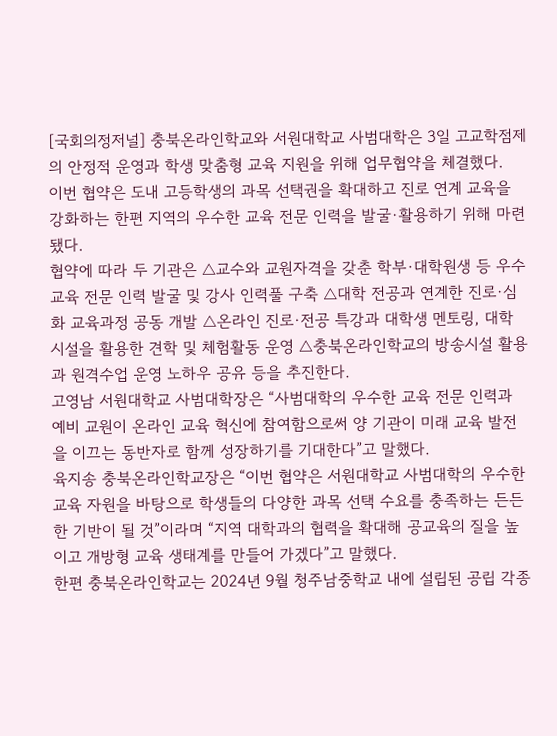[국회의정저널] 충북온라인학교와 서원대학교 사범대학은 3일 고교학점제의 안정적 운영과 학생 맞춤형 교육 지원을 위해 업무협약을 체결했다.
이번 협약은 도내 고등학생의 과목 선택권을 확대하고 진로 연계 교육을 강화하는 한편 지역의 우수한 교육 전문 인력을 발굴·활용하기 위해 마련됐다.
협약에 따라 두 기관은 △교수와 교원자격을 갖춘 학부·대학원생 등 우수 교육 전문 인력 발굴 및 강사 인력풀 구축 △대학 전공과 연계한 진로·심화 교육과정 공동 개발 △온라인 진로·전공 특강과 대학생 멘토링, 대학 시설을 활용한 견학 및 체험활동 운영 △충북온라인학교의 방송시설 활용과 원격수업 운영 노하우 공유 등을 추진한다.
고영남 서원대학교 사범대학장은 “사범대학의 우수한 교육 전문 인력과 예비 교원이 온라인 교육 혁신에 참여함으로써 양 기관이 미래 교육 발전을 이끄는 동반자로 함께 성장하기를 기대한다”고 말했다.
육지송 충북온라인학교장은 “이번 협약은 서원대학교 사범대학의 우수한 교육 자원을 바탕으로 학생들의 다양한 과목 선택 수요를 충족하는 든든한 기반이 될 것”이라며 “지역 대학과의 협력을 확대해 공교육의 질을 높이고 개방형 교육 생태계를 만들어 가겠다”고 말했다.
한편 충북온라인학교는 2024년 9월 청주남중학교 내에 설립된 공립 각종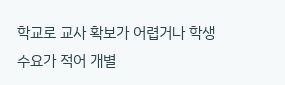학교로 교사 확보가 어렵거나 학생 수요가 적어 개별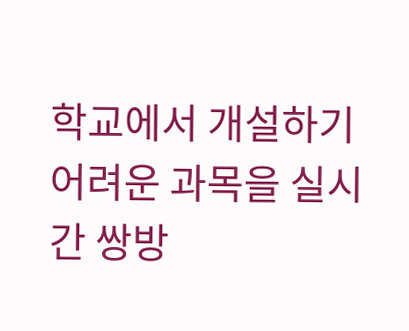학교에서 개설하기 어려운 과목을 실시 간 쌍방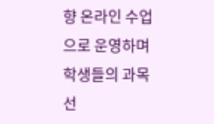향 온라인 수업으로 운영하며 학생들의 과목 선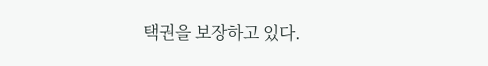택권을 보장하고 있다.